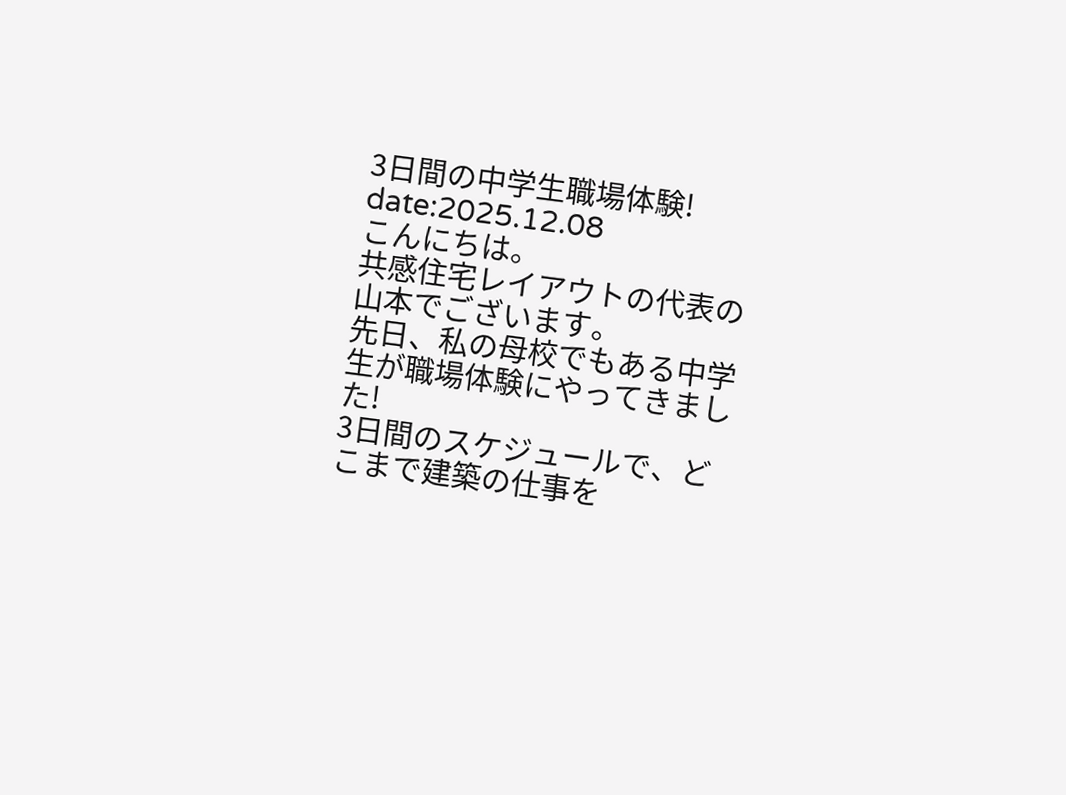3日間の中学生職場体験!
date:2025.12.08
こんにちは。
共感住宅レイアウトの代表の山本でございます。
先日、私の母校でもある中学生が職場体験にやってきました!
3日間のスケジュールで、どこまで建築の仕事を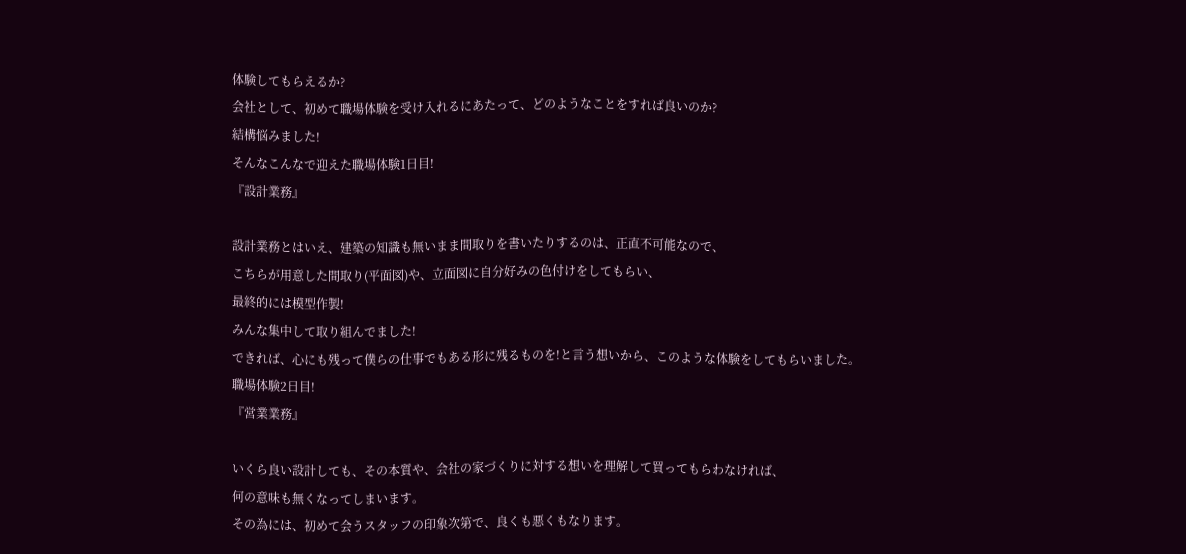体験してもらえるか?
会社として、初めて職場体験を受け入れるにあたって、どのようなことをすれば良いのか?
結構悩みました!
そんなこんなで迎えた職場体験1日目!
『設計業務』

設計業務とはいえ、建築の知識も無いまま間取りを書いたりするのは、正直不可能なので、
こちらが用意した間取り(平面図)や、立面図に自分好みの色付けをしてもらい、
最終的には模型作製!
みんな集中して取り組んでました!
できれば、心にも残って僕らの仕事でもある形に残るものを!と言う想いから、このような体験をしてもらいました。
職場体験2日目!
『営業業務』

いくら良い設計しても、その本質や、会社の家づくりに対する想いを理解して買ってもらわなければ、
何の意味も無くなってしまいます。
その為には、初めて会うスタッフの印象次第で、良くも悪くもなります。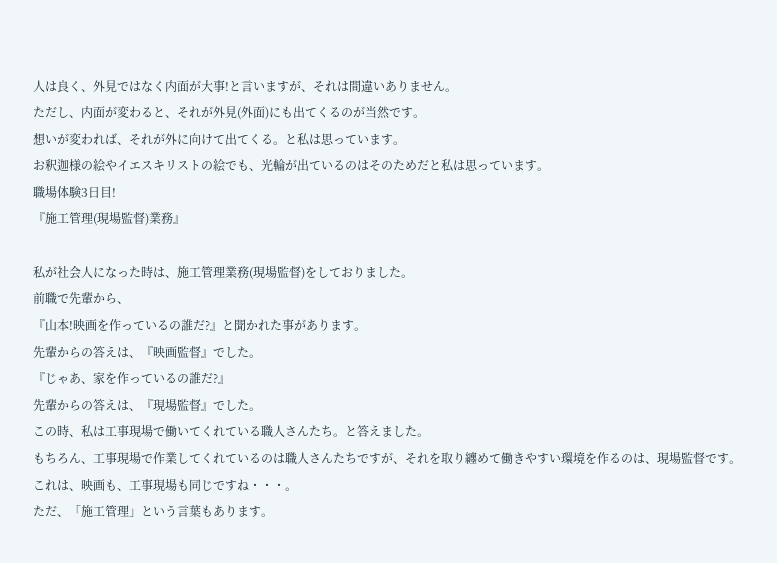人は良く、外見ではなく内面が大事!と言いますが、それは間違いありません。
ただし、内面が変わると、それが外見(外面)にも出てくるのが当然です。
想いが変われば、それが外に向けて出てくる。と私は思っています。
お釈迦様の絵やイエスキリストの絵でも、光輪が出ているのはそのためだと私は思っています。
職場体験3日目!
『施工管理(現場監督)業務』

私が社会人になった時は、施工管理業務(現場監督)をしておりました。
前職で先輩から、
『山本!映画を作っているの誰だ?』と聞かれた事があります。
先輩からの答えは、『映画監督』でした。
『じゃあ、家を作っているの誰だ?』
先輩からの答えは、『現場監督』でした。
この時、私は工事現場で働いてくれている職人さんたち。と答えました。
もちろん、工事現場で作業してくれているのは職人さんたちですが、それを取り纏めて働きやすい環境を作るのは、現場監督です。
これは、映画も、工事現場も同じですね・・・。
ただ、「施工管理」という言葉もあります。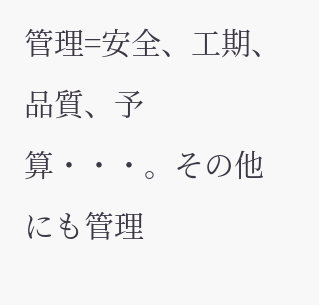管理=安全、工期、品質、予算・・・。その他にも管理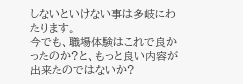しないといけない事は多岐にわたります。
今でも、職場体験はこれで良かったのか?と、もっと良い内容が出来たのではないか?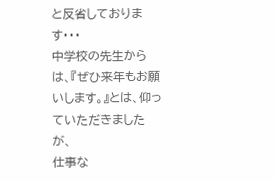と反省しております・・・
中学校の先生からは、『ぜひ来年もお願いします。』とは、仰っていただきましたが、
仕事な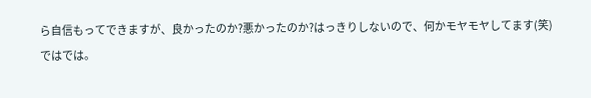ら自信もってできますが、良かったのか?悪かったのか?はっきりしないので、何かモヤモヤしてます(笑)
ではでは。